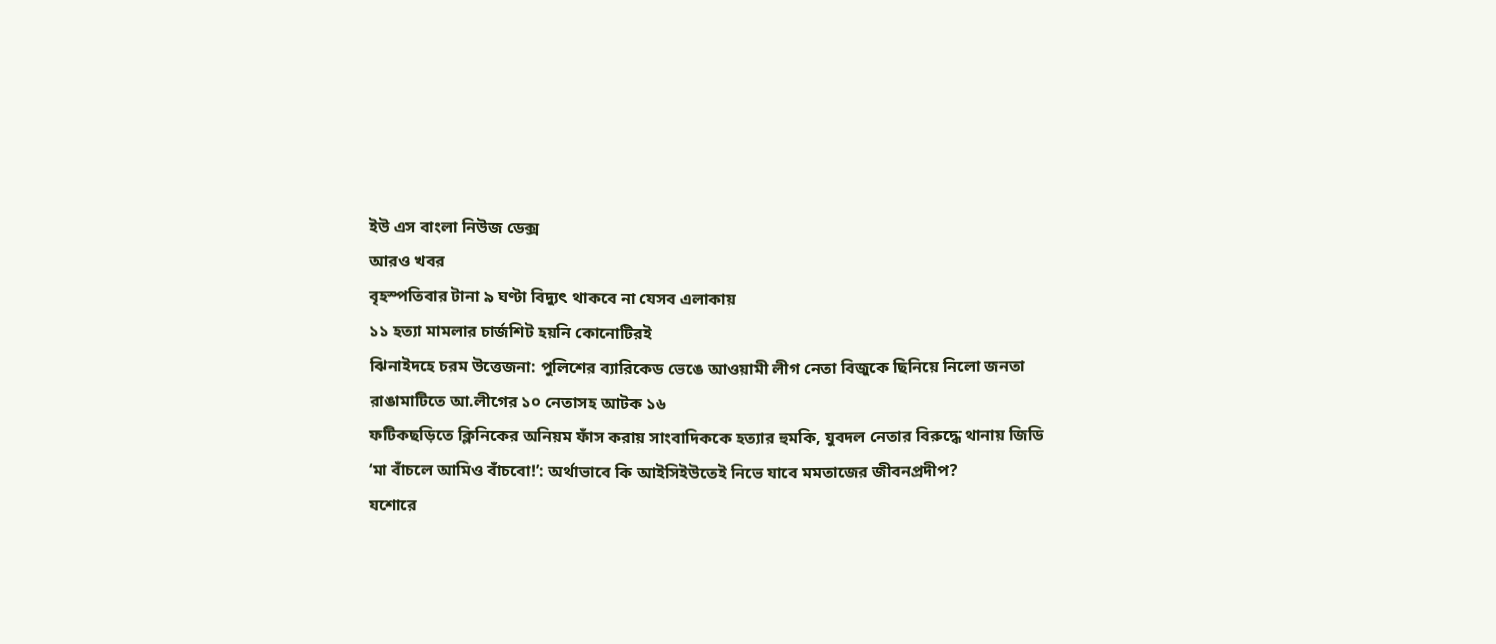ইউ এস বাংলা নিউজ ডেক্স
আরও খবর
বৃহস্পতিবার টানা ৯ ঘণ্টা বিদ্যুৎ থাকবে না যেসব এলাকায়
১১ হত্যা মামলার চার্জশিট হয়নি কোনোটিরই
ঝিনাইদহে চরম উত্তেজনা: পুলিশের ব্যারিকেড ভেঙে আওয়ামী লীগ নেতা বিজুকে ছিনিয়ে নিলো জনতা
রাঙামাটিতে আ.লীগের ১০ নেতাসহ আটক ১৬
ফটিকছড়িতে ক্লিনিকের অনিয়ম ফাঁস করায় সাংবাদিককে হত্যার হুমকি, যুবদল নেতার বিরুদ্ধে থানায় জিডি
‘মা বাঁচলে আমিও বাঁচবো!’: অর্থাভাবে কি আইসিইউতেই নিভে যাবে মমতাজের জীবনপ্রদীপ?
যশোরে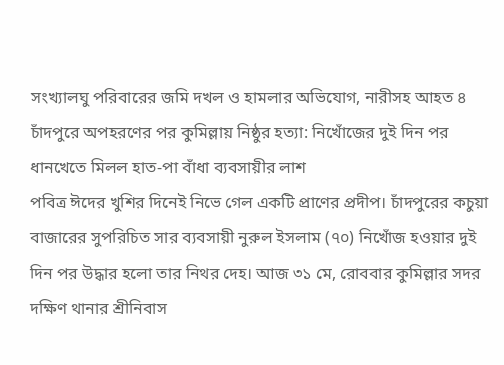সংখ্যালঘু পরিবারের জমি দখল ও হামলার অভিযোগ, নারীসহ আহত ৪
চাঁদপুরে অপহরণের পর কুমিল্লায় নিষ্ঠুর হত্যা: নিখোঁজের দুই দিন পর ধানখেতে মিলল হাত-পা বাঁধা ব্যবসায়ীর লাশ
পবিত্র ঈদের খুশির দিনেই নিভে গেল একটি প্রাণের প্রদীপ। চাঁদপুরের কচুয়া বাজারের সুপরিচিত সার ব্যবসায়ী নুরুল ইসলাম (৭০) নিখোঁজ হওয়ার দুই দিন পর উদ্ধার হলো তার নিথর দেহ। আজ ৩১ মে, রোববার কুমিল্লার সদর দক্ষিণ থানার শ্রীনিবাস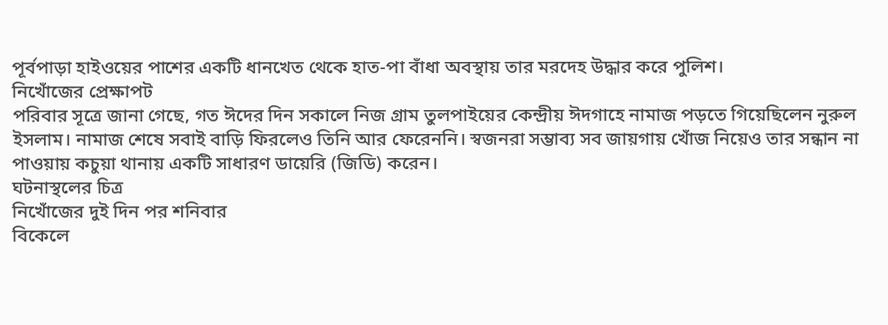পূর্বপাড়া হাইওয়ের পাশের একটি ধানখেত থেকে হাত-পা বাঁধা অবস্থায় তার মরদেহ উদ্ধার করে পুলিশ।
নিখোঁজের প্রেক্ষাপট
পরিবার সূত্রে জানা গেছে, গত ঈদের দিন সকালে নিজ গ্রাম তুলপাইয়ের কেন্দ্রীয় ঈদগাহে নামাজ পড়তে গিয়েছিলেন নুরুল ইসলাম। নামাজ শেষে সবাই বাড়ি ফিরলেও তিনি আর ফেরেননি। স্বজনরা সম্ভাব্য সব জায়গায় খোঁজ নিয়েও তার সন্ধান না পাওয়ায় কচুয়া থানায় একটি সাধারণ ডায়েরি (জিডি) করেন।
ঘটনাস্থলের চিত্র
নিখোঁজের দুই দিন পর শনিবার
বিকেলে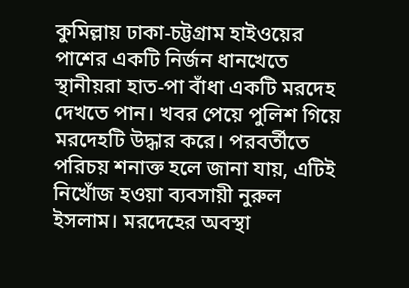কুমিল্লায় ঢাকা-চট্টগ্রাম হাইওয়ের পাশের একটি নির্জন ধানখেতে স্থানীয়রা হাত-পা বাঁধা একটি মরদেহ দেখতে পান। খবর পেয়ে পুলিশ গিয়ে মরদেহটি উদ্ধার করে। পরবর্তীতে পরিচয় শনাক্ত হলে জানা যায়, এটিই নিখোঁজ হওয়া ব্যবসায়ী নুরুল ইসলাম। মরদেহের অবস্থা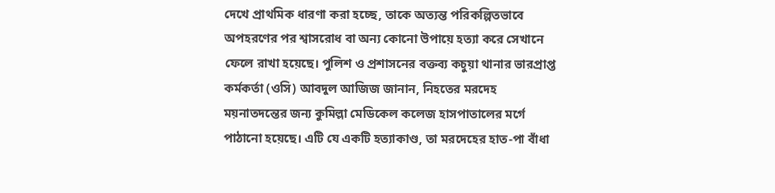দেখে প্রাথমিক ধারণা করা হচ্ছে, তাকে অত্যন্ত পরিকল্পিতভাবে অপহরণের পর শ্বাসরোধ বা অন্য কোনো উপায়ে হত্যা করে সেখানে ফেলে রাখা হয়েছে। পুলিশ ও প্রশাসনের বক্তব্য কচুয়া থানার ভারপ্রাপ্ত কর্মকর্তা (ওসি) আবদুল আজিজ জানান, নিহতের মরদেহ ময়নাতদন্তের জন্য কুমিল্লা মেডিকেল কলেজ হাসপাতালের মর্গে পাঠানো হয়েছে। এটি যে একটি হত্যাকাণ্ড, তা মরদেহের হাত-পা বাঁধা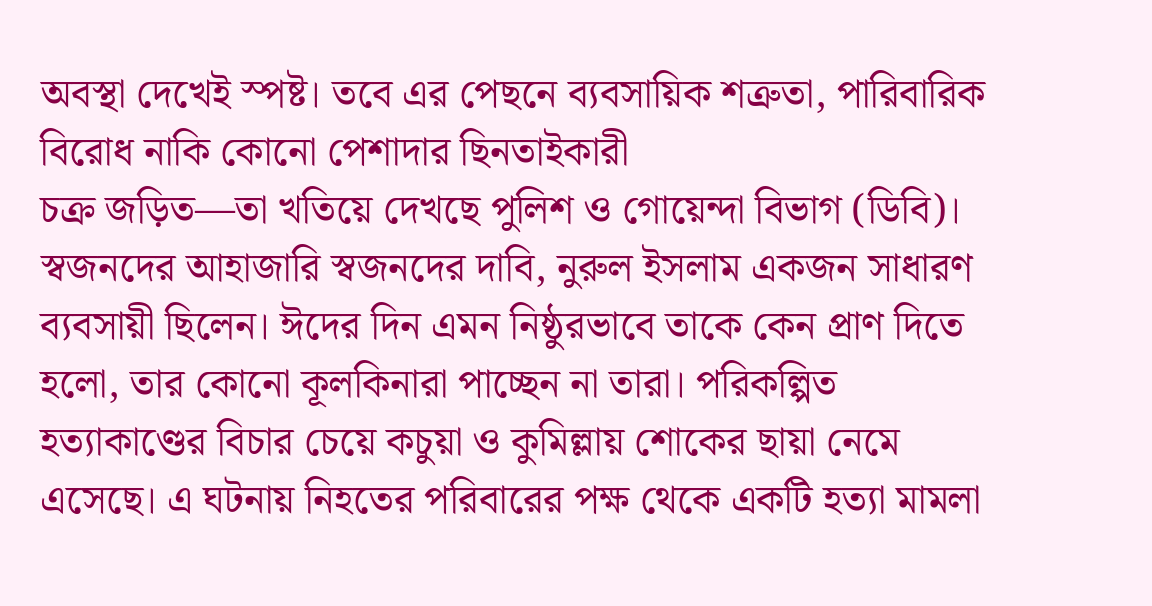অবস্থা দেখেই স্পষ্ট। তবে এর পেছনে ব্যবসায়িক শত্রুতা, পারিবারিক বিরোধ নাকি কোনো পেশাদার ছিনতাইকারী
চক্র জড়িত—তা খতিয়ে দেখছে পুলিশ ও গোয়েন্দা বিভাগ (ডিবি)। স্বজনদের আহাজারি স্বজনদের দাবি, নুরুল ইসলাম একজন সাধারণ ব্যবসায়ী ছিলেন। ঈদের দিন এমন নিষ্ঠুরভাবে তাকে কেন প্রাণ দিতে হলো, তার কোনো কূলকিনারা পাচ্ছেন না তারা। পরিকল্পিত হত্যাকাণ্ডের বিচার চেয়ে কচুয়া ও কুমিল্লায় শোকের ছায়া নেমে এসেছে। এ ঘটনায় নিহতের পরিবারের পক্ষ থেকে একটি হত্যা মামলা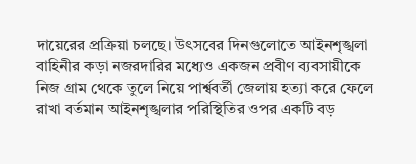দায়েরের প্রক্রিয়া চলছে। উৎসবের দিনগুলোতে আইনশৃঙ্খলা বাহিনীর কড়া নজরদারির মধ্যেও একজন প্রবীণ ব্যবসায়ীকে নিজ গ্রাম থেকে তুলে নিয়ে পার্শ্ববর্তী জেলায় হত্যা করে ফেলে রাখা বর্তমান আইনশৃঙ্খলার পরিস্থিতির ওপর একটি বড়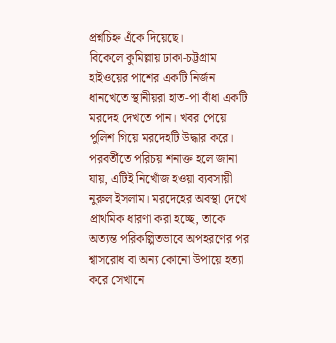প্রশ্নচিহ্ন এঁকে দিয়েছে।
বিকেলে কুমিল্লায় ঢাকা-চট্টগ্রাম হাইওয়ের পাশের একটি নির্জন ধানখেতে স্থানীয়রা হাত-পা বাঁধা একটি মরদেহ দেখতে পান। খবর পেয়ে পুলিশ গিয়ে মরদেহটি উদ্ধার করে। পরবর্তীতে পরিচয় শনাক্ত হলে জানা যায়, এটিই নিখোঁজ হওয়া ব্যবসায়ী নুরুল ইসলাম। মরদেহের অবস্থা দেখে প্রাথমিক ধারণা করা হচ্ছে, তাকে অত্যন্ত পরিকল্পিতভাবে অপহরণের পর শ্বাসরোধ বা অন্য কোনো উপায়ে হত্যা করে সেখানে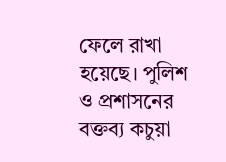ফেলে রাখা হয়েছে। পুলিশ ও প্রশাসনের বক্তব্য কচুয়া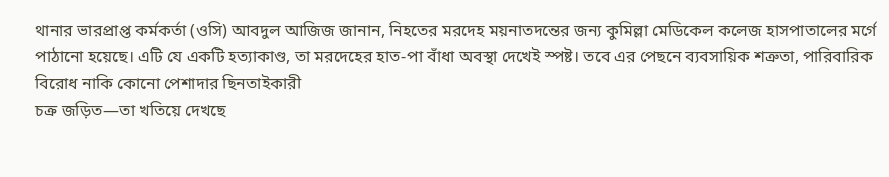থানার ভারপ্রাপ্ত কর্মকর্তা (ওসি) আবদুল আজিজ জানান, নিহতের মরদেহ ময়নাতদন্তের জন্য কুমিল্লা মেডিকেল কলেজ হাসপাতালের মর্গে পাঠানো হয়েছে। এটি যে একটি হত্যাকাণ্ড, তা মরদেহের হাত-পা বাঁধা অবস্থা দেখেই স্পষ্ট। তবে এর পেছনে ব্যবসায়িক শত্রুতা, পারিবারিক বিরোধ নাকি কোনো পেশাদার ছিনতাইকারী
চক্র জড়িত—তা খতিয়ে দেখছে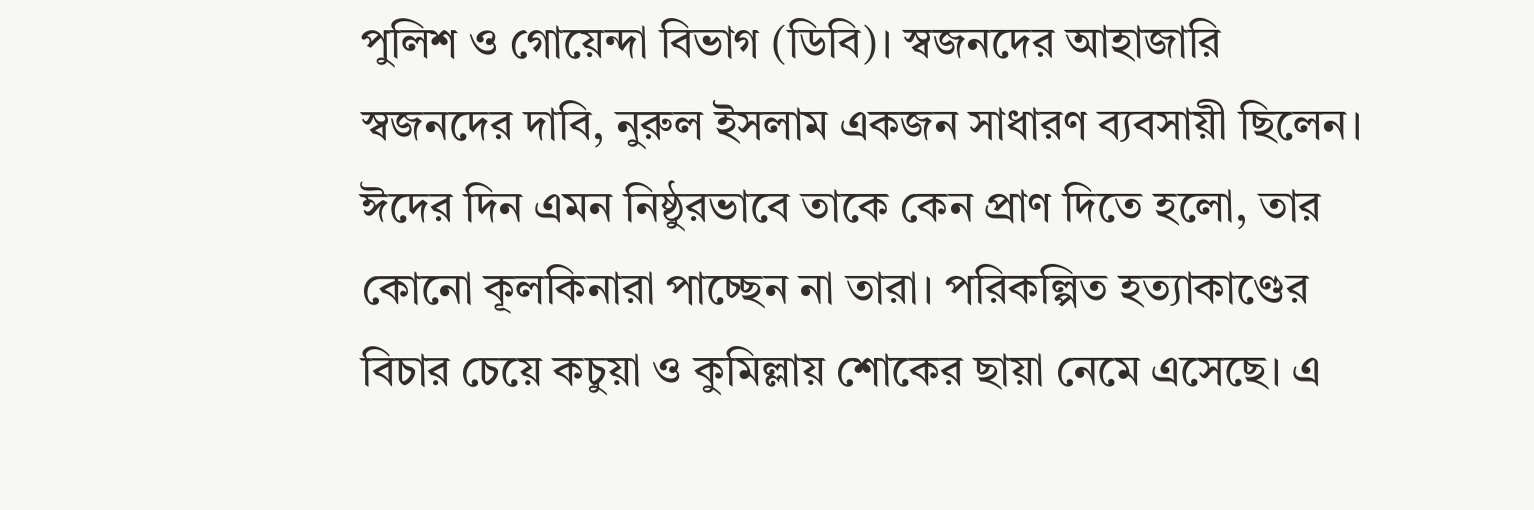পুলিশ ও গোয়েন্দা বিভাগ (ডিবি)। স্বজনদের আহাজারি স্বজনদের দাবি, নুরুল ইসলাম একজন সাধারণ ব্যবসায়ী ছিলেন। ঈদের দিন এমন নিষ্ঠুরভাবে তাকে কেন প্রাণ দিতে হলো, তার কোনো কূলকিনারা পাচ্ছেন না তারা। পরিকল্পিত হত্যাকাণ্ডের বিচার চেয়ে কচুয়া ও কুমিল্লায় শোকের ছায়া নেমে এসেছে। এ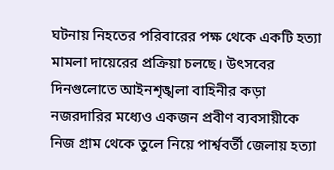ঘটনায় নিহতের পরিবারের পক্ষ থেকে একটি হত্যা মামলা দায়েরের প্রক্রিয়া চলছে। উৎসবের দিনগুলোতে আইনশৃঙ্খলা বাহিনীর কড়া নজরদারির মধ্যেও একজন প্রবীণ ব্যবসায়ীকে নিজ গ্রাম থেকে তুলে নিয়ে পার্শ্ববর্তী জেলায় হত্যা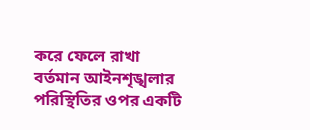করে ফেলে রাখা বর্তমান আইনশৃঙ্খলার পরিস্থিতির ওপর একটি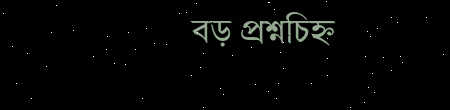বড় প্রশ্নচিহ্ন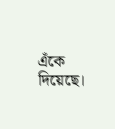এঁকে দিয়েছে।